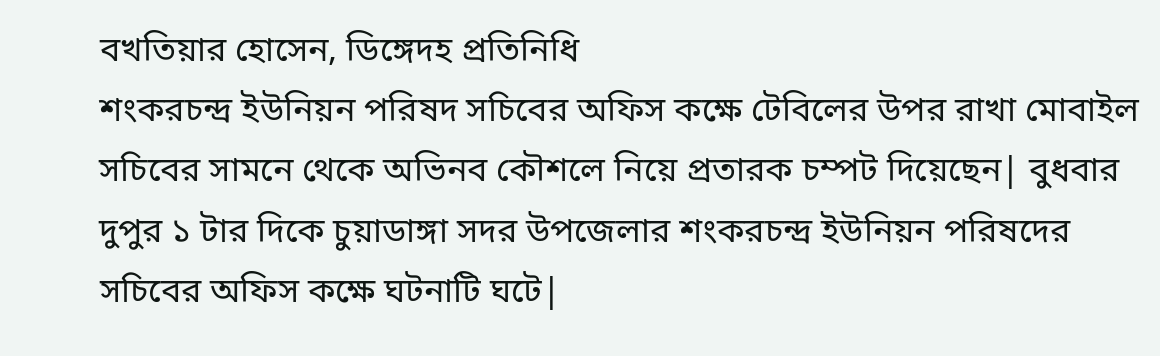বখতিয়ার হোসেন, ডিঙ্গেদহ প্রতিনিধি
শংকরচন্দ্র ইউনিয়ন পরিষদ সচিবের অফিস কক্ষে টেবিলের উপর রাখা মোবাইল সচিবের সামনে থেকে অভিনব কৌশলে নিয়ে প্রতারক চম্পট দিয়েছেন| বুধবার দুপুর ১ টার দিকে চুয়াডাঙ্গা সদর উপজেলার শংকরচন্দ্র ইউনিয়ন পরিষদের সচিবের অফিস কক্ষে ঘটনাটি ঘটে|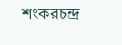শংকরচন্দ্র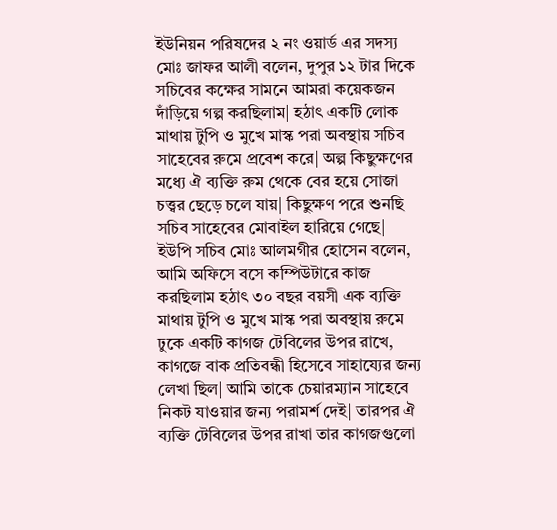ইউনিয়ন পরিষদের ২ নং ওয়ার্ড এর সদস্য মোঃ জাফর আলী বলেন, দুপুর ১২ টার দিকে সচিবের কক্ষের সামনে আমরা কয়েকজন দাঁড়িয়ে গল্প করছিলাম| হঠাৎ একটি লোক মাথায় টুপি ও মুখে মাস্ক পরা অবস্থায় সচিব সাহেবের রুমে প্রবেশ করে| অল্প কিছুক্ষণের মধ্যে ঐ ব্যক্তি রুম থেকে বের হয়ে সোজা চত্ত্বর ছেড়ে চলে যায়| কিছুক্ষণ পরে শুনছি সচিব সাহেবের মোবাইল হারিয়ে গেছে|
ইউপি সচিব মোঃ আলমগীর হোসেন বলেন, আমি অফিসে বসে কম্পিউটারে কাজ করছিলাম হঠাৎ ৩০ বছর বয়সী এক ব্যক্তি মাথায় টুপি ও মুখে মাস্ক পরা অবস্থায় রুমে ঢুকে একটি কাগজ টেবিলের উপর রাখে, কাগজে বাক প্রতিবন্ধী হিসেবে সাহায্যের জন্য লেখা ছিল| আমি তাকে চেয়ারম্যান সাহেবে নিকট যাওয়ার জন্য পরামর্শ দেই| তারপর ঐ ব্যক্তি টেবিলের উপর রাখা তার কাগজগুলো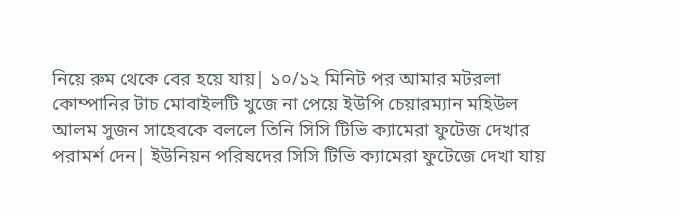নিয়ে রুম থেকে বের হয়ে যায়| ১০/১২ মিনিট পর আমার মটরলা কোম্পানির টাচ মোবাইলটি খুজে না পেয়ে ইউপি চেয়ারম্যান মহিউল আলম সুজন সাহেবকে বললে তিনি সিসি টিভি ক্যামেরা ফুটেজ দেখার পরামর্শ দেন| ইউনিয়ন পরিষদের সিসি টিভি ক্যামেরা ফুটেজে দেখা যায়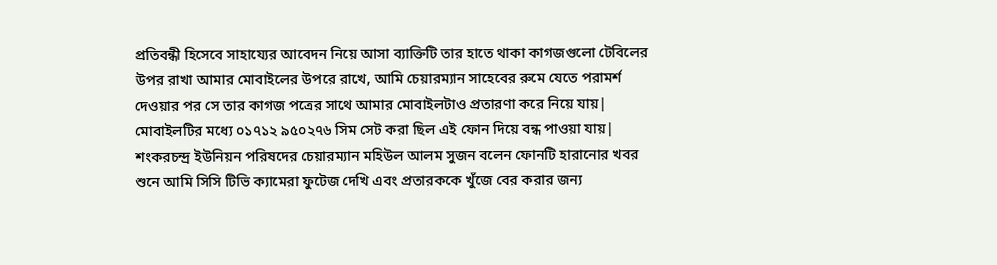প্রতিবন্ধী হিসেবে সাহায্যের আবেদন নিয়ে আসা ব্যাক্তিটি তার হাতে থাকা কাগজগুলো টেবিলের উপর রাখা আমার মোবাইলের উপরে রাখে, আমি চেয়ারম্যান সাহেবের রুমে যেতে পরামর্শ দেওয়ার পর সে তার কাগজ পত্রের সাথে আমার মোবাইলটাও প্রতারণা করে নিয়ে যায়| মোবাইলটির মধ্যে ০১৭১২ ৯৫০২৭৬ সিম সেট করা ছিল এই ফোন দিয়ে বন্ধ পাওয়া যায়|
শংকরচন্দ্র ইউনিয়ন পরিষদের চেয়ারম্যান মহিউল আলম সুজন বলেন ফোনটি হারানোর খবর শুনে আমি সিসি টিভি ক্যামেরা ফুটেজ দেখি এবং প্রতারককে খুঁজে বের করার জন্য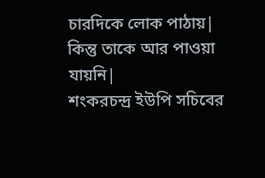চারদিকে লোক পাঠায়| কিন্তু তাকে আর পাওয়া যায়নি|
শংকরচন্দ্র ইউপি সচিবের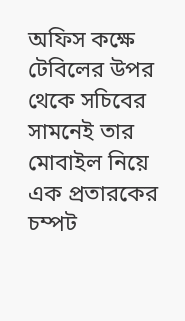অফিস কক্ষে টেবিলের উপর থেকে সচিবের সামনেই তার মোবাইল নিয়ে এক প্রতারকের চম্পট